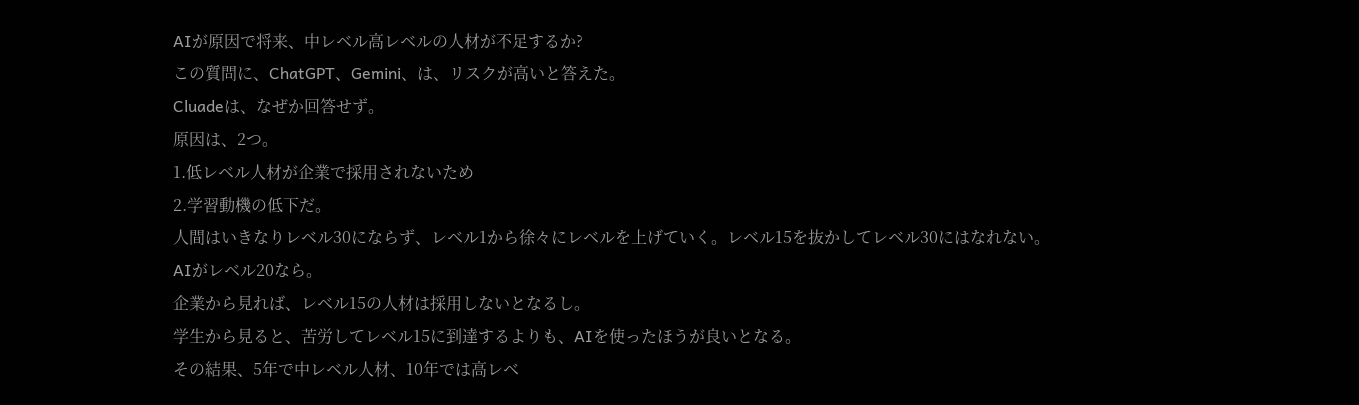AIが原因で将来、中レベル高レベルの人材が不足するか?
この質問に、ChatGPT、Gemini、は、リスクが高いと答えた。
Cluadeは、なぜか回答せず。
原因は、2つ。
1.低レベル人材が企業で採用されないため
2.学習動機の低下だ。
人間はいきなりレベル30にならず、レベル1から徐々にレベルを上げていく。レベル15を抜かしてレベル30にはなれない。
AIがレベル20なら。
企業から見れば、レベル15の人材は採用しないとなるし。
学生から見ると、苦労してレベル15に到達するよりも、AIを使ったほうが良いとなる。
その結果、5年で中レベル人材、10年では高レベ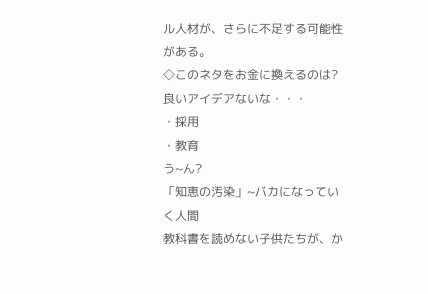ル人材が、さらに不足する可能性がある。
◇このネタをお金に換えるのは?
良いアイデアないな・・・
・採用
・教育
う~ん?
「知恵の汚染」~バカになっていく人間
教科書を読めない子供たちが、か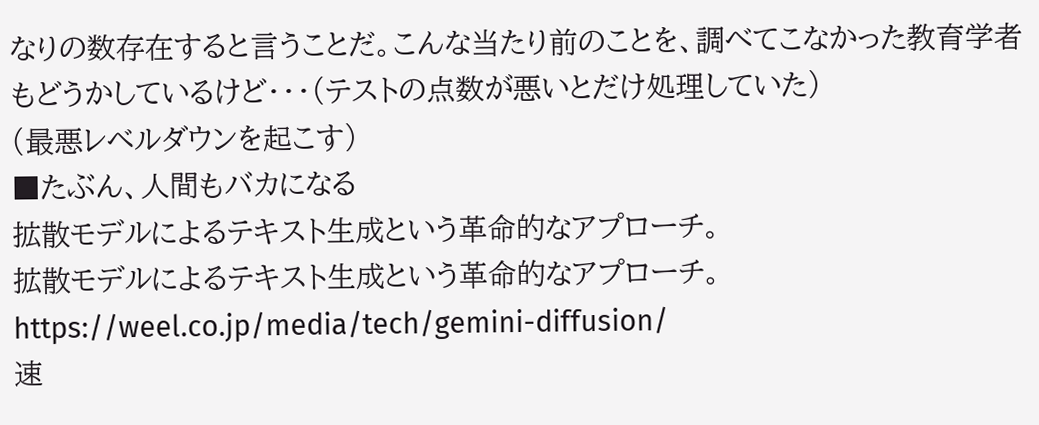なりの数存在すると言うことだ。こんな当たり前のことを、調べてこなかった教育学者もどうかしているけど・・・(テストの点数が悪いとだけ処理していた)
(最悪レベルダウンを起こす)
■たぶん、人間もバカになる
拡散モデルによるテキスト生成という革命的なアプローチ。
拡散モデルによるテキスト生成という革命的なアプローチ。
https://weel.co.jp/media/tech/gemini-diffusion/
速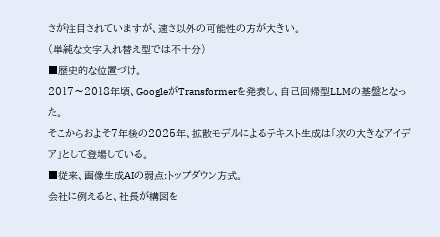さが注目されていますが、速さ以外の可能性の方が大きい。
(単純な文字入れ替え型では不十分)
■歴史的な位置づけ。
2017〜2018年頃、GoogleがTransformerを発表し、自己回帰型LLMの基盤となった。
そこからおよそ7年後の2025年、拡散モデルによるテキスト生成は「次の大きなアイデア」として登場している。
■従来、画像生成AIの弱点:トップダウン方式。
会社に例えると、社長が構図を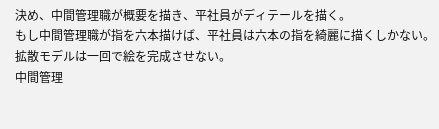決め、中間管理職が概要を描き、平社員がディテールを描く。
もし中間管理職が指を六本描けば、平社員は六本の指を綺麗に描くしかない。
拡散モデルは一回で絵を完成させない。
中間管理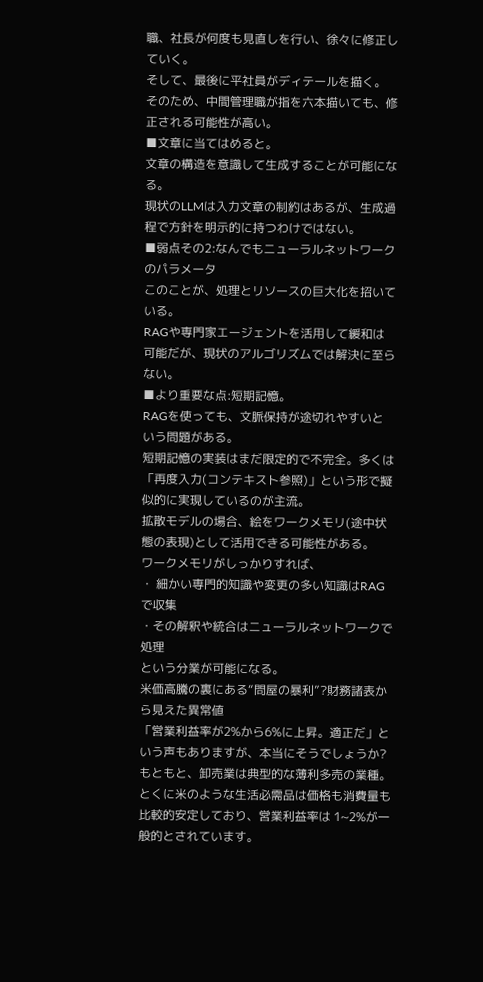職、社長が何度も見直しを行い、徐々に修正していく。
そして、最後に平社員がディテールを描く。
そのため、中間管理職が指を六本描いても、修正される可能性が高い。
■文章に当てはめると。
文章の構造を意識して生成することが可能になる。
現状のLLMは入力文章の制約はあるが、生成過程で方針を明示的に持つわけではない。
■弱点その2:なんでもニューラルネットワークのパラメータ
このことが、処理とリソースの巨大化を招いている。
RAGや専門家エージェントを活用して緩和は可能だが、現状のアルゴリズムでは解決に至らない。
■より重要な点:短期記憶。
RAGを使っても、文脈保持が途切れやすいという問題がある。
短期記憶の実装はまだ限定的で不完全。多くは「再度入力(コンテキスト参照)」という形で擬似的に実現しているのが主流。
拡散モデルの場合、絵をワークメモリ(途中状態の表現)として活用できる可能性がある。
ワークメモリがしっかりすれば、
・ 細かい専門的知識や変更の多い知識はRAGで収集
・その解釈や統合はニューラルネットワークで処理
という分業が可能になる。
米価高騰の裏にある“問屋の暴利”?財務諸表から見えた異常値
「営業利益率が2%から6%に上昇。適正だ」という声もありますが、本当にそうでしょうか?
もともと、卸売業は典型的な薄利多売の業種。とくに米のような生活必需品は価格も消費量も比較的安定しており、営業利益率は 1~2%が一般的とされています。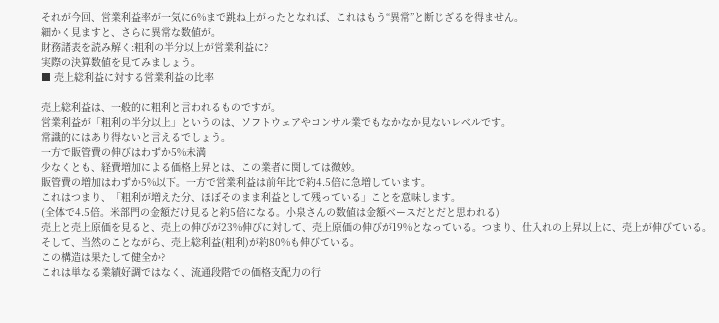それが今回、営業利益率が一気に6%まで跳ね上がったとなれば、これはもう“異常”と断じざるを得ません。
細かく見ますと、さらに異常な数値が。
財務諸表を読み解く:粗利の半分以上が営業利益に?
実際の決算数値を見てみましょう。
■ 売上総利益に対する営業利益の比率

売上総利益は、一般的に粗利と言われるものですが。
営業利益が「粗利の半分以上」というのは、ソフトウェアやコンサル業でもなかなか見ないレベルです。
常識的にはあり得ないと言えるでしょう。
一方で販管費の伸びはわずか5%未満
少なくとも、経費増加による価格上昇とは、この業者に関しては微妙。
販管費の増加はわずか5%以下。一方で営業利益は前年比で約4.5倍に急増しています。
これはつまり、「粗利が増えた分、ほぼそのまま利益として残っている」ことを意味します。
(全体で4.5倍。米部門の金額だけ見ると約5倍になる。小泉さんの数値は金額ベースだとだと思われる)
売上と売上原価を見ると、売上の伸びが23%伸びに対して、売上原価の伸びが19%となっている。つまり、仕入れの上昇以上に、売上が伸びている。
そして、当然のことながら、売上総利益(粗利)が約80%も伸びている。
この構造は果たして健全か?
これは単なる業績好調ではなく、流通段階での価格支配力の行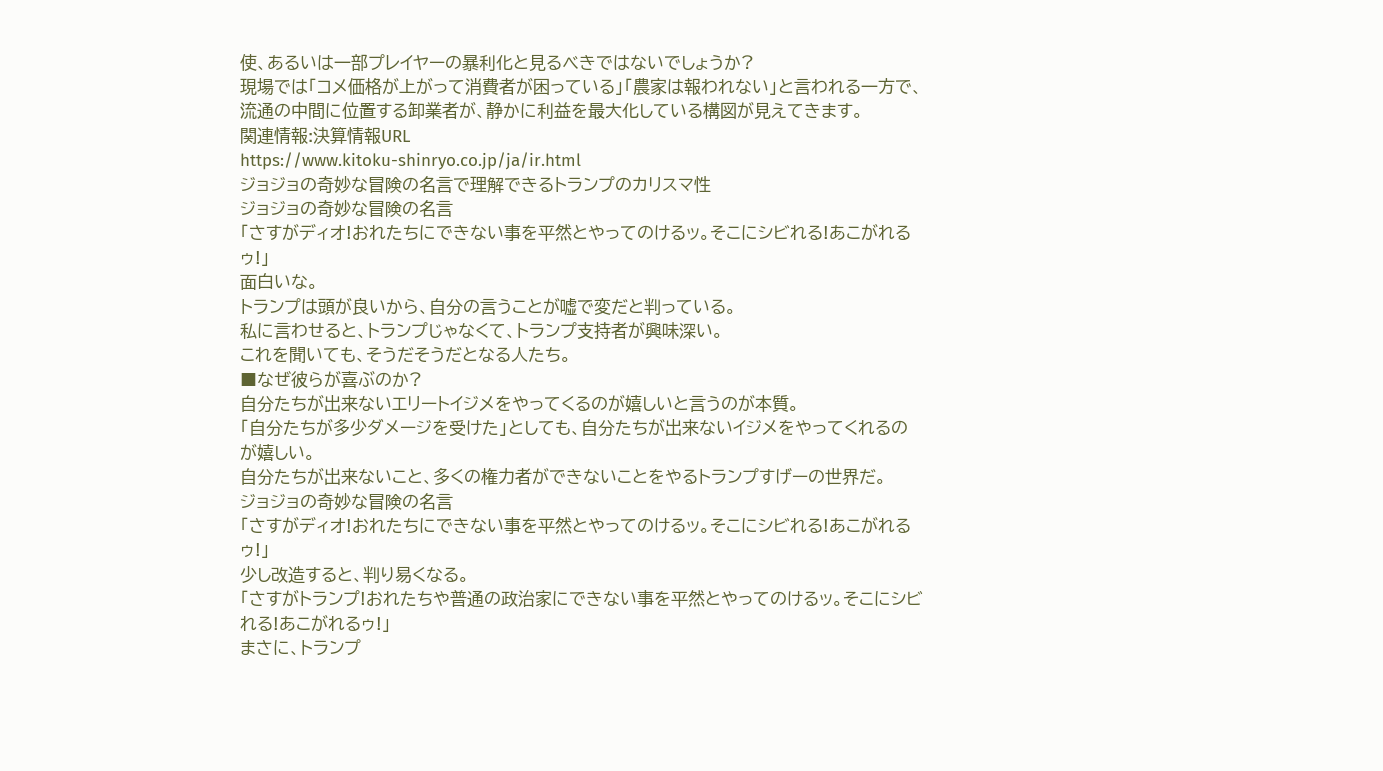使、あるいは一部プレイヤーの暴利化と見るべきではないでしょうか?
現場では「コメ価格が上がって消費者が困っている」「農家は報われない」と言われる一方で、流通の中間に位置する卸業者が、静かに利益を最大化している構図が見えてきます。
関連情報:決算情報URL
https://www.kitoku-shinryo.co.jp/ja/ir.html
ジョジョの奇妙な冒険の名言で理解できるトランプのカリスマ性
ジョジョの奇妙な冒険の名言
「さすがディオ!おれたちにできない事を平然とやってのけるッ。そこにシビれる!あこがれるゥ!」
面白いな。
トランプは頭が良いから、自分の言うことが嘘で変だと判っている。
私に言わせると、トランプじゃなくて、トランプ支持者が興味深い。
これを聞いても、そうだそうだとなる人たち。
■なぜ彼らが喜ぶのか?
自分たちが出来ないエリートイジメをやってくるのが嬉しいと言うのが本質。
「自分たちが多少ダメージを受けた」としても、自分たちが出来ないイジメをやってくれるのが嬉しい。
自分たちが出来ないこと、多くの権力者ができないことをやるトランプすげーの世界だ。
ジョジョの奇妙な冒険の名言
「さすがディオ!おれたちにできない事を平然とやってのけるッ。そこにシビれる!あこがれるゥ!」
少し改造すると、判り易くなる。
「さすがトランプ!おれたちや普通の政治家にできない事を平然とやってのけるッ。そこにシビれる!あこがれるゥ!」
まさに、トランプ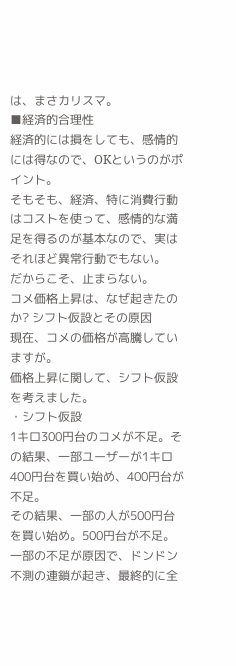は、まさカリスマ。
■経済的合理性
経済的には損をしても、感情的には得なので、OKというのがポイント。
そもそも、経済、特に消費行動はコストを使って、感情的な満足を得るのが基本なので、実はそれほど異常行動でもない。
だからこそ、止まらない。
コメ価格上昇は、なぜ起きたのか? シフト仮設とその原因
現在、コメの価格が高騰していますが。
価格上昇に関して、シフト仮設を考えました。
・シフト仮設
1キロ300円台のコメが不足。その結果、一部ユーザーが1キロ400円台を買い始め、400円台が不足。
その結果、一部の人が500円台を買い始め。500円台が不足。
一部の不足が原因で、ドンドン不測の連鎖が起き、最終的に全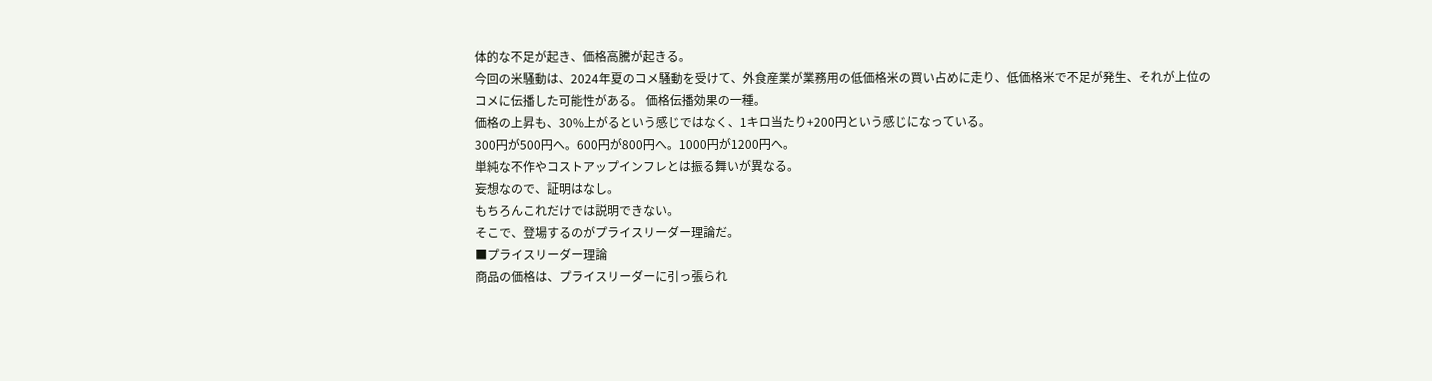体的な不足が起き、価格高騰が起きる。
今回の米騒動は、2024年夏のコメ騒動を受けて、外食産業が業務用の低価格米の買い占めに走り、低価格米で不足が発生、それが上位のコメに伝播した可能性がある。 価格伝播効果の一種。
価格の上昇も、30%上がるという感じではなく、1キロ当たり+200円という感じになっている。
300円が500円へ。600円が800円へ。1000円が1200円へ。
単純な不作やコストアップインフレとは振る舞いが異なる。
妄想なので、証明はなし。
もちろんこれだけでは説明できない。
そこで、登場するのがプライスリーダー理論だ。
■プライスリーダー理論
商品の価格は、プライスリーダーに引っ張られ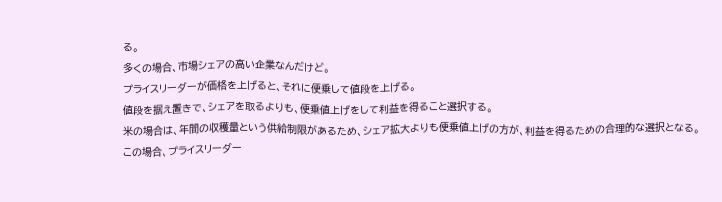る。
多くの場合、市場シェアの高い企業なんだけど。
プライスリーダーが価格を上げると、それに便乗して値段を上げる。
値段を据え置きで、シェアを取るよりも、便乗値上げをして利益を得ること選択する。
米の場合は、年間の収穫量という供給制限があるため、シェア拡大よりも便乗値上げの方が、利益を得るための合理的な選択となる。
この場合、プライスリーダー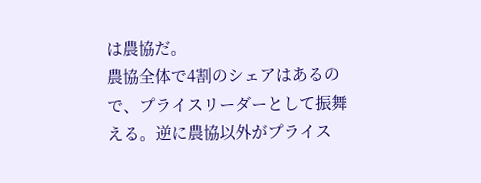は農協だ。
農協全体で4割のシェアはあるので、プライスリーダーとして振舞える。逆に農協以外がプライス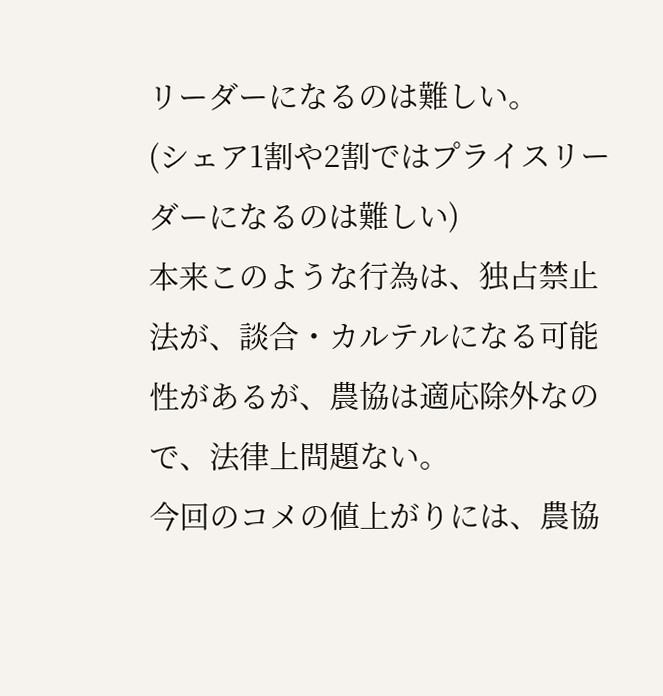リーダーになるのは難しい。
(シェア1割や2割ではプライスリーダーになるのは難しい)
本来このような行為は、独占禁止法が、談合・カルテルになる可能性があるが、農協は適応除外なので、法律上問題ない。
今回のコメの値上がりには、農協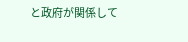と政府が関係して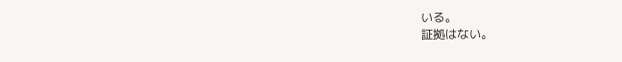いる。
証拠はない。